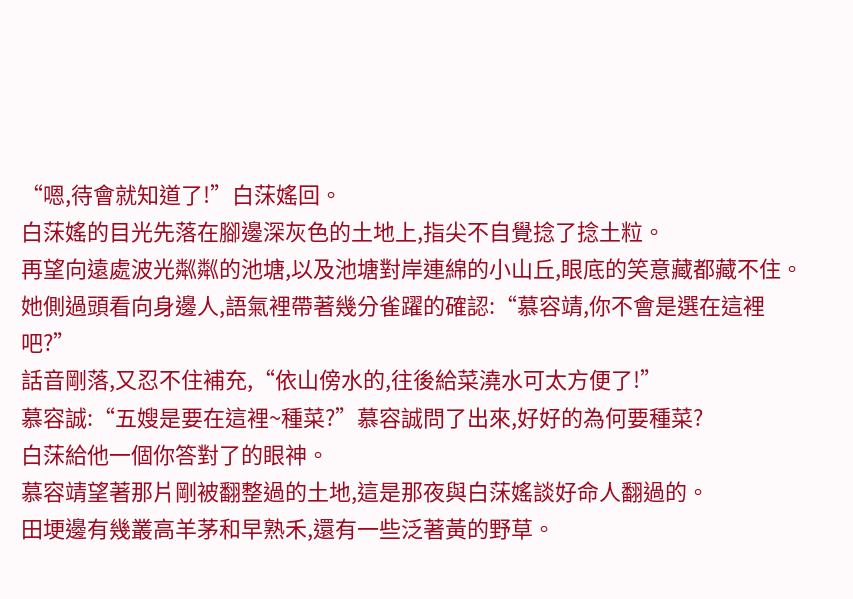“嗯,待會就知道了!”白莯媱回。
白莯媱的目光先落在腳邊深灰色的土地上,指尖不自覺捻了捻土粒。
再望向遠處波光粼粼的池塘,以及池塘對岸連綿的小山丘,眼底的笑意藏都藏不住。
她側過頭看向身邊人,語氣裡帶著幾分雀躍的確認:“慕容靖,你不會是選在這裡吧?”
話音剛落,又忍不住補充,“依山傍水的,往後給菜澆水可太方便了!”
慕容誠:“五嫂是要在這裡~種菜?”慕容誠問了出來,好好的為何要種菜?
白莯給他一個你答對了的眼神。
慕容靖望著那片剛被翻整過的土地,這是那夜與白莯媱談好命人翻過的。
田埂邊有幾叢高羊茅和早熟禾,還有一些泛著黃的野草。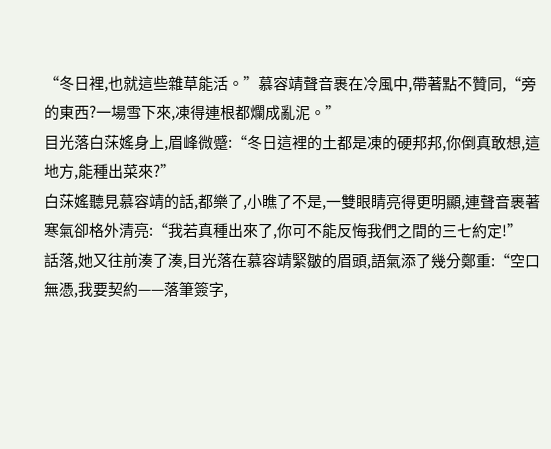“冬日裡,也就這些雜草能活。”慕容靖聲音裹在冷風中,帶著點不贊同,“旁的東西?一場雪下來,凍得連根都爛成亂泥。”
目光落白莯媱身上,眉峰微蹙:“冬日這裡的土都是凍的硬邦邦,你倒真敢想,這地方,能種出菜來?”
白莯媱聽見慕容靖的話,都樂了,小瞧了不是,一雙眼睛亮得更明顯,連聲音裹著寒氣卻格外清亮:“我若真種出來了,你可不能反悔我們之間的三七約定!”
話落,她又往前湊了湊,目光落在慕容靖緊皺的眉頭,語氣添了幾分鄭重:“空口無憑,我要契約——落筆簽字,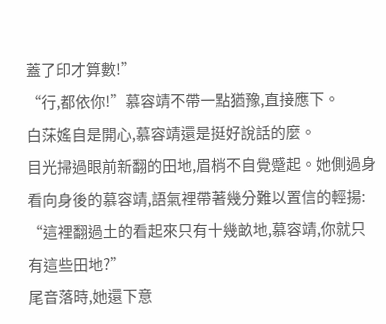蓋了印才算數!”
“行,都依你!”慕容靖不帶一點猶豫,直接應下。
白莯媱自是開心,慕容靖還是挺好說話的麼。
目光掃過眼前新翻的田地,眉梢不自覺蹙起。她側過身看向身後的慕容靖,語氣裡帶著幾分難以置信的輕揚:
“這裡翻過土的看起來只有十幾畝地,慕容靖,你就只有這些田地?”
尾音落時,她還下意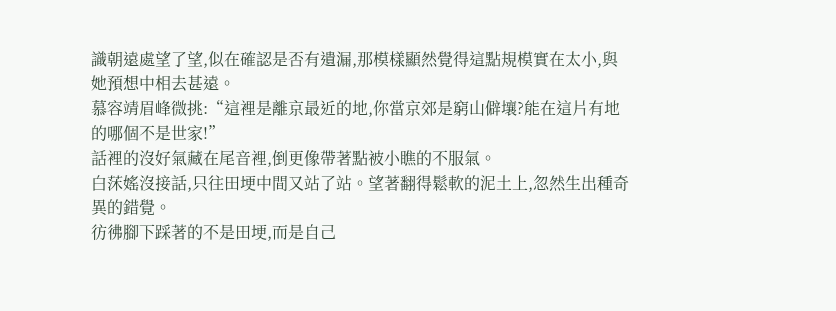識朝遠處望了望,似在確認是否有遺漏,那模樣顯然覺得這點規模實在太小,與她預想中相去甚遠。
慕容靖眉峰微挑:“這裡是離京最近的地,你當京郊是窮山僻壤?能在這片有地的哪個不是世家!”
話裡的沒好氣藏在尾音裡,倒更像帶著點被小瞧的不服氣。
白莯媱沒接話,只往田埂中間又站了站。望著翻得鬆軟的泥土上,忽然生出種奇異的錯覺。
彷彿腳下踩著的不是田埂,而是自己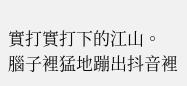實打實打下的江山。
腦子裡猛地蹦出抖音裡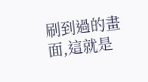刷到過的畫面,這就是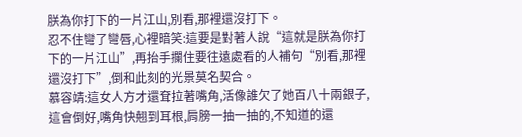朕為你打下的一片江山,別看,那裡還沒打下。
忍不住彎了彎唇,心裡暗笑:這要是對著人說“這就是朕為你打下的一片江山”,再抬手攔住要往遠處看的人補句“別看,那裡還沒打下”,倒和此刻的光景莫名契合。
慕容靖:這女人方才還耷拉著嘴角,活像誰欠了她百八十兩銀子,這會倒好,嘴角快翹到耳根,肩膀一抽一抽的,不知道的還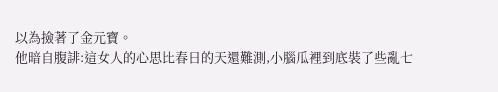以為撿著了金元寶。
他暗自腹誹:這女人的心思比春日的天還難測,小腦瓜裡到底裝了些亂七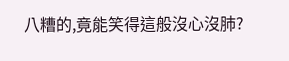八糟的,竟能笑得這般沒心沒肺?